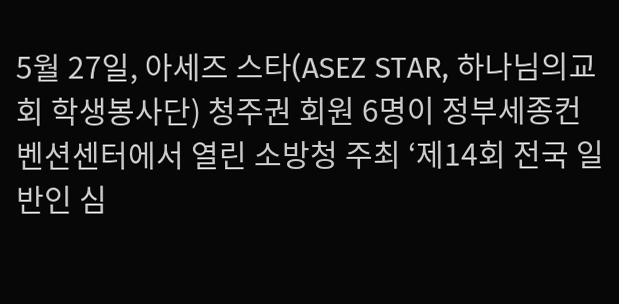5월 27일, 아세즈 스타(ASEZ STAR, 하나님의교회 학생봉사단) 청주권 회원 6명이 정부세종컨벤션센터에서 열린 소방청 주최 ‘제14회 전국 일반인 심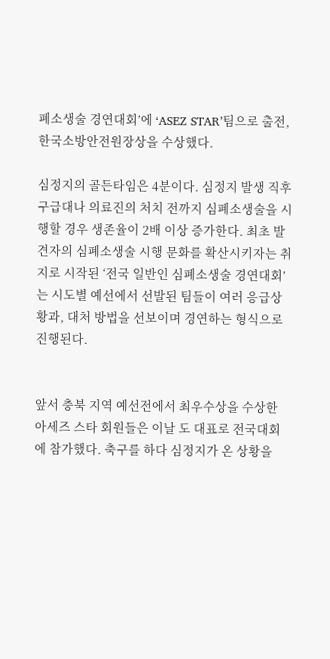폐소생술 경연대회’에 ‘ASEZ STAR’팀으로 출전, 한국소방안전원장상을 수상했다.

심정지의 골든타임은 4분이다. 심정지 발생 직후 구급대나 의료진의 처치 전까지 심폐소생술을 시행할 경우 생존율이 2배 이상 증가한다. 최초 발견자의 심폐소생술 시행 문화를 확산시키자는 취지로 시작된 ‘전국 일반인 심폐소생술 경연대회’는 시도별 예선에서 선발된 팀들이 여러 응급상황과, 대처 방법을 선보이며 경연하는 형식으로 진행된다.


앞서 충북 지역 예선전에서 최우수상을 수상한 아세즈 스타 회원들은 이날 도 대표로 전국대회에 참가했다. 축구를 하다 심정지가 온 상황을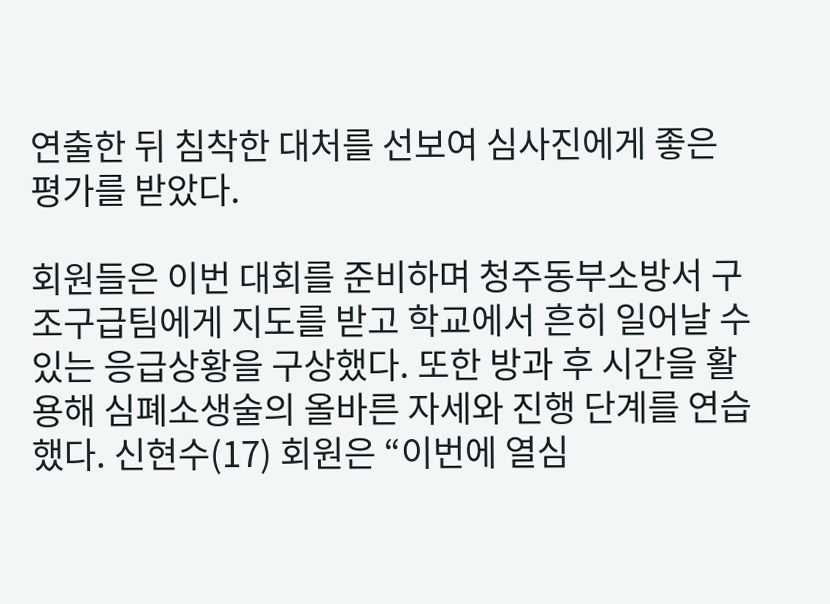연출한 뒤 침착한 대처를 선보여 심사진에게 좋은 평가를 받았다.

회원들은 이번 대회를 준비하며 청주동부소방서 구조구급팀에게 지도를 받고 학교에서 흔히 일어날 수 있는 응급상황을 구상했다. 또한 방과 후 시간을 활용해 심폐소생술의 올바른 자세와 진행 단계를 연습했다. 신현수(17) 회원은 “이번에 열심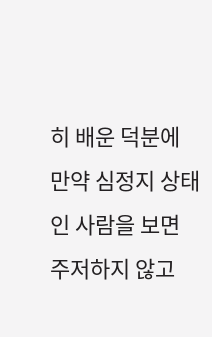히 배운 덕분에 만약 심정지 상태인 사람을 보면 주저하지 않고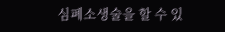심폐소생술을 할 수 있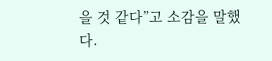을 것 같다”고 소감을 말했다.